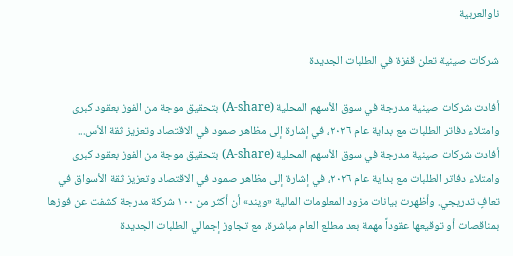ناوالعربية

شركات صينية تعلن قفزة في الطلبات الجديدة

أفادت شركات صينية مدرجة في سوق الأسهم المحلية (A-share) بتحقيق موجة من الفوز بعقود كبرى وامتلاء دفاتر الطلبات مع بداية عام ٢٠٢٦، في إشارة إلى مظاهر صمود في الاقتصاد وتعزيز ثقة الأس...
أفادت شركات صينية مدرجة في سوق الأسهم المحلية (A-share) بتحقيق موجة من الفوز بعقود كبرى وامتلاء دفاتر الطلبات مع بداية عام ٢٠٢٦، في إشارة إلى مظاهر صمود في الاقتصاد وتعزيز ثقة الأسواق في تعافٍ تدريجي. وأظهرت بيانات مزود المعلومات المالية «ويند» أن أكثر من ١٠٠ شركة مدرجة كشفت عن فوزها بمناقصات أو توقيعها عقوداً مهمة بعد مطلع العام مباشرة، مع تجاوز إجمالي الطلبات الجديدة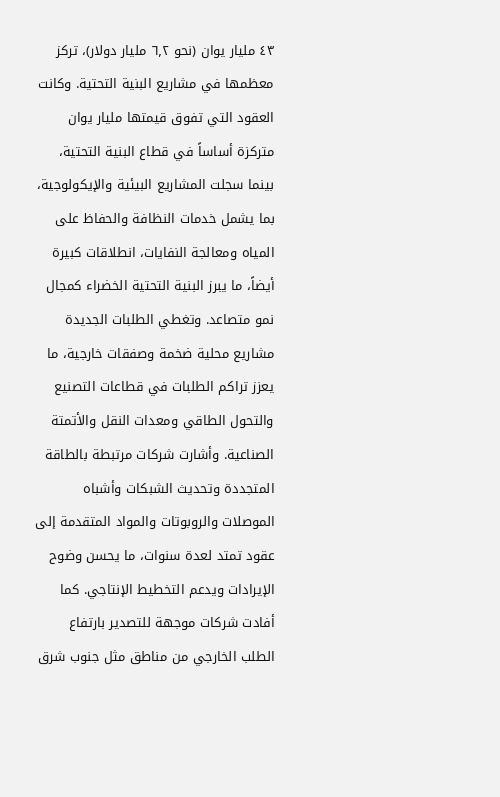٤٣ مليار يوان (نحو ٦٫٢ مليار دولار)، تركز معظمها في مشاريع البنية التحتية. وكانت العقود التي تفوق قيمتها مليار يوان متركزة أساساً في قطاع البنية التحتية، بينما سجلت المشاريع البيئية والإيكولوجية، بما يشمل خدمات النظافة والحفاظ على المياه ومعالجة النفايات، انطلاقات كبيرة أيضاً، ما يبرز البنية التحتية الخضراء كمجال نمو متصاعد. وتغطي الطلبات الجديدة مشاريع محلية ضخمة وصفقات خارجية، ما يعزز تراكم الطلبات في قطاعات التصنيع والتحول الطاقي ومعدات النقل والأتمتة الصناعية. وأشارت شركات مرتبطة بالطاقة المتجددة وتحديث الشبكات وأشباه الموصلات والروبوتات والمواد المتقدمة إلى عقود تمتد لعدة سنوات، ما يحسن وضوح الإيرادات ويدعم التخطيط الإنتاجي. كما أفادت شركات موجهة للتصدير بارتفاع الطلب الخارجي من مناطق مثل جنوب شرق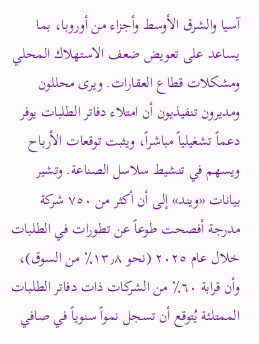آسيا والشرق الأوسط وأجزاء من أوروبا، بما يساعد على تعويض ضعف الاستهلاك المحلي ومشكلات قطاع العقارات. ويرى محللون ومديرون تنفيذيون أن امتلاء دفاتر الطلبات يوفر دعماً تشغيلياً مباشراً، ويثبت توقعات الأرباح ويسهم في تنشيط سلاسل الصناعة. وتشير بيانات «ويند» إلى أن أكثر من ٧٥٠ شركة مدرجة أفصحت طوعاً عن تطورات في الطلبات خلال عام ٢٠٢٥ (نحو ١٣٫٨٪ من السوق)، وأن قرابة ٦٠٪ من الشركات ذات دفاتر الطلبات الممتلئة يُتوقع أن تسجل نمواً سنوياً في صافي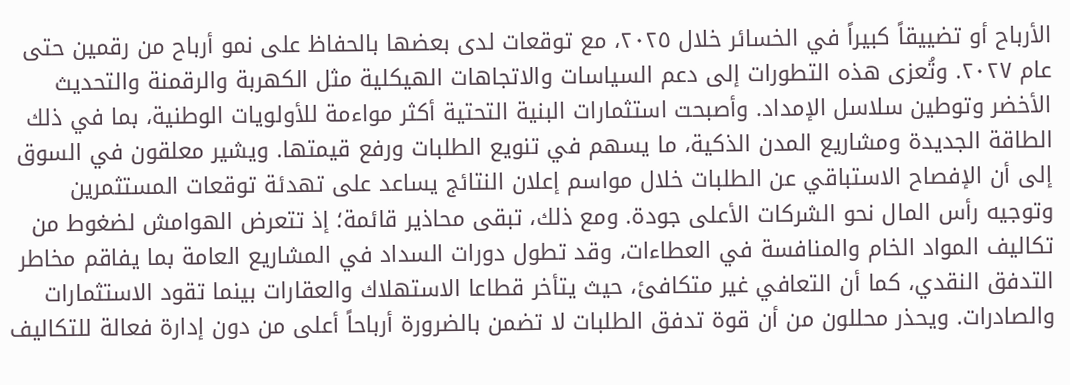الأرباح أو تضييقاً كبيراً في الخسائر خلال ٢٠٢٥، مع توقعات لدى بعضها بالحفاظ على نمو أرباح من رقمين حتى عام ٢٠٢٧. وتُعزى هذه التطورات إلى دعم السياسات والاتجاهات الهيكلية مثل الكهربة والرقمنة والتحديث الأخضر وتوطين سلاسل الإمداد. وأصبحت استثمارات البنية التحتية أكثر مواءمة للأولويات الوطنية، بما في ذلك الطاقة الجديدة ومشاريع المدن الذكية، ما يسهم في تنويع الطلبات ورفع قيمتها. ويشير معلقون في السوق إلى أن الإفصاح الاستباقي عن الطلبات خلال مواسم إعلان النتائج يساعد على تهدئة توقعات المستثمرين وتوجيه رأس المال نحو الشركات الأعلى جودة. ومع ذلك، تبقى محاذير قائمة؛ إذ تتعرض الهوامش لضغوط من تكاليف المواد الخام والمنافسة في العطاءات، وقد تطول دورات السداد في المشاريع العامة بما يفاقم مخاطر التدفق النقدي، كما أن التعافي غير متكافئ، حيث يتأخر قطاعا الاستهلاك والعقارات بينما تقود الاستثمارات والصادرات. ويحذر محللون من أن قوة تدفق الطلبات لا تضمن بالضرورة أرباحاً أعلى من دون إدارة فعالة للتكاليف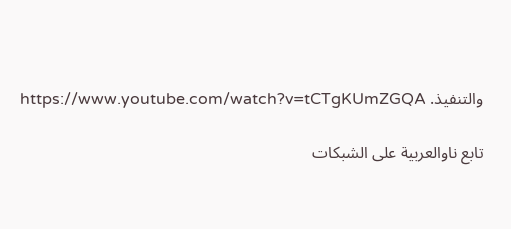والتنفيذ. https://www.youtube.com/watch?v=tCTgKUmZGQA

تابع ناوالعربية على الشبكات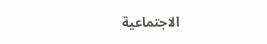الاجتماعية